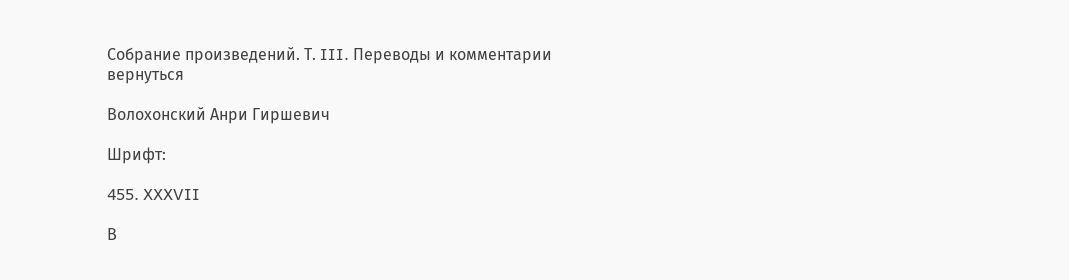Собрание произведений. Т. III. Переводы и комментарии
вернуться

Волохонский Анри Гиршевич

Шрифт:

455. XXXVII

В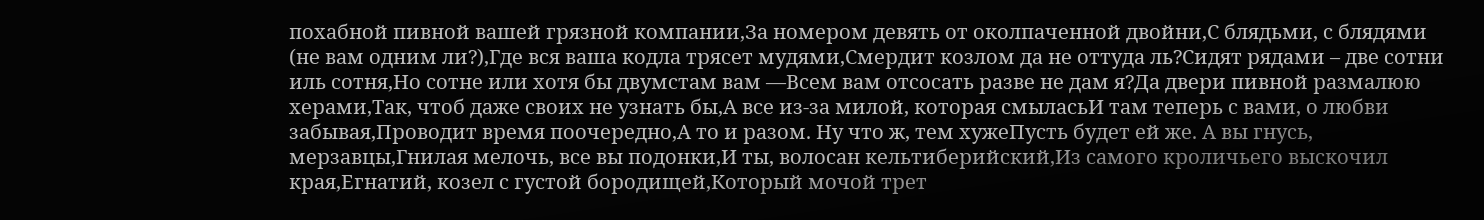похабной пивной вашей грязной компании,За номером девять от околпаченной двойни,С блядьми, с блядями (не вам одним ли?),Где вся ваша кодла трясет мудями,Смердит козлом да не оттуда ль?Сидят рядами – две сотни иль сотня,Но сотне или хотя бы двумстам вам —Всем вам отсосать разве не дам я?Да двери пивной размалюю херами,Так, чтоб даже своих не узнать бы,А все из-за милой, которая смыласьИ там теперь с вами, о любви забывая,Проводит время поочередно,А то и разом. Ну что ж, тем хужеПусть будет ей же. А вы гнусь, мерзавцы,Гнилая мелочь, все вы подонки,И ты, волосан кельтиберийский,Из самого кроличьего выскочил края,Егнатий, козел с густой бородищей,Который мочой трет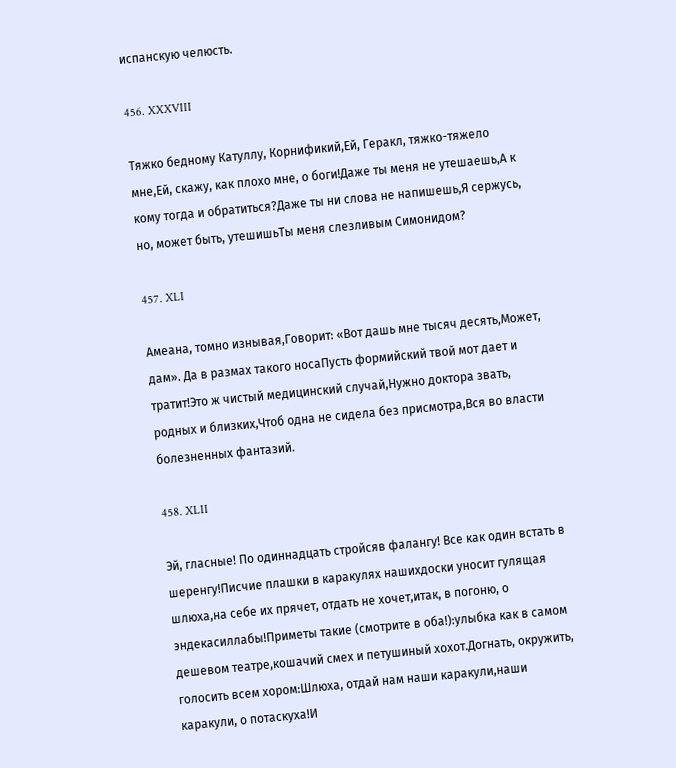испанскую челюсть.

456. XXXVIII

Тяжко бедному Катуллу, Корнификий,Ей, Геракл, тяжко-тяжело мне,Ей, скажу, как плохо мне, о боги!Даже ты меня не утешаешь,А к кому тогда и обратиться?Даже ты ни слова не напишешь,Я сержусь, но, может быть, утешишьТы меня слезливым Симонидом?

457. XLI

Амеана, томно изнывая,Говорит: «Вот дашь мне тысяч десять,Может, дам». Да в размах такого носаПусть формийский твой мот дает и тратит!Это ж чистый медицинский случай,Нужно доктора звать, родных и близких,Чтоб одна не сидела без присмотра,Вся во власти болезненных фантазий.

458. XLII

Эй, гласные! По одиннадцать стройсяв фалангу! Все как один встать в шеренгу!Писчие плашки в каракулях нашихдоски уносит гулящая шлюха,на себе их прячет, отдать не хочет,итак, в погоню, о эндекасиллабы!Приметы такие (смотрите в оба!):улыбка как в самом дешевом театре,кошачий смех и петушиный хохот.Догнать, окружить, голосить всем хором:Шлюха, отдай нам наши каракули,наши каракули, о потаскуха!И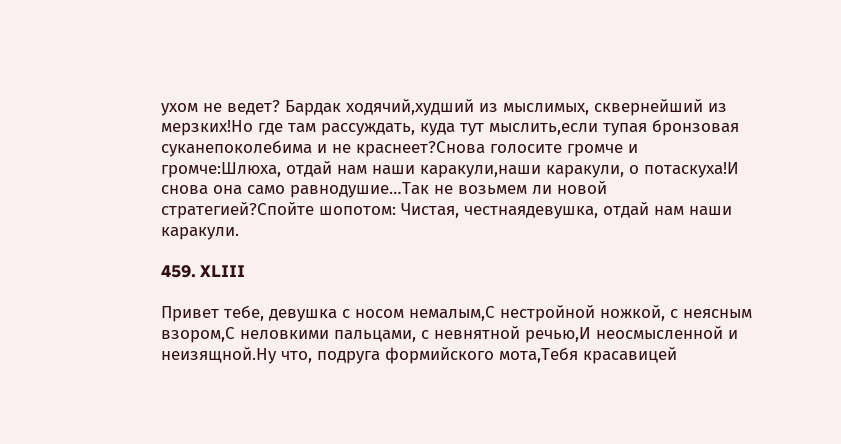ухом не ведет? Бардак ходячий,худший из мыслимых, сквернейший из мерзких!Но где там рассуждать, куда тут мыслить,если тупая бронзовая суканепоколебима и не краснеет?Снова голосите громче и громче:Шлюха, отдай нам наши каракули,наши каракули, о потаскуха!И снова она само равнодушие…Так не возьмем ли новой стратегией?Спойте шопотом: Чистая, честнаядевушка, отдай нам наши каракули.

459. XLIII

Привет тебе, девушка с носом немалым,С нестройной ножкой, с неясным взором,С неловкими пальцами, с невнятной речью,И неосмысленной и неизящной.Ну что, подруга формийского мота,Тебя красавицей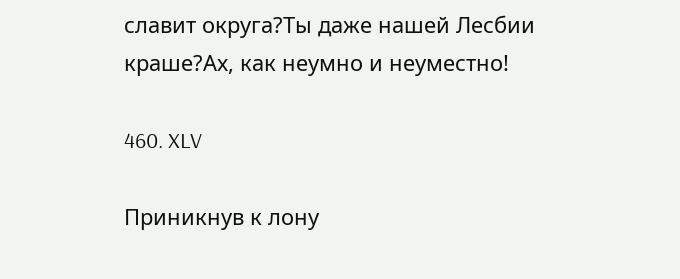славит округа?Ты даже нашей Лесбии краше?Ах, как неумно и неуместно!

460. XLV

Приникнув к лону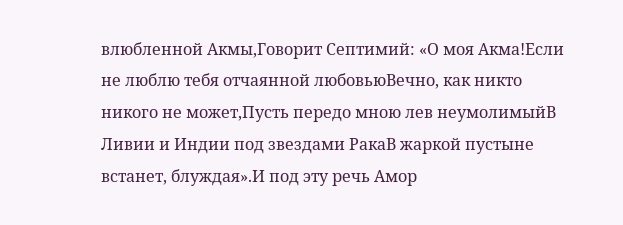влюбленной Акмы,Говорит Септимий: «О моя Акма!Если не люблю тебя отчаянной любовьюВечно, как никто никого не может,Пусть передо мною лев неумолимыйВ Ливии и Индии под звездами РакаВ жаркой пустыне встанет, блуждая».И под эту речь Амор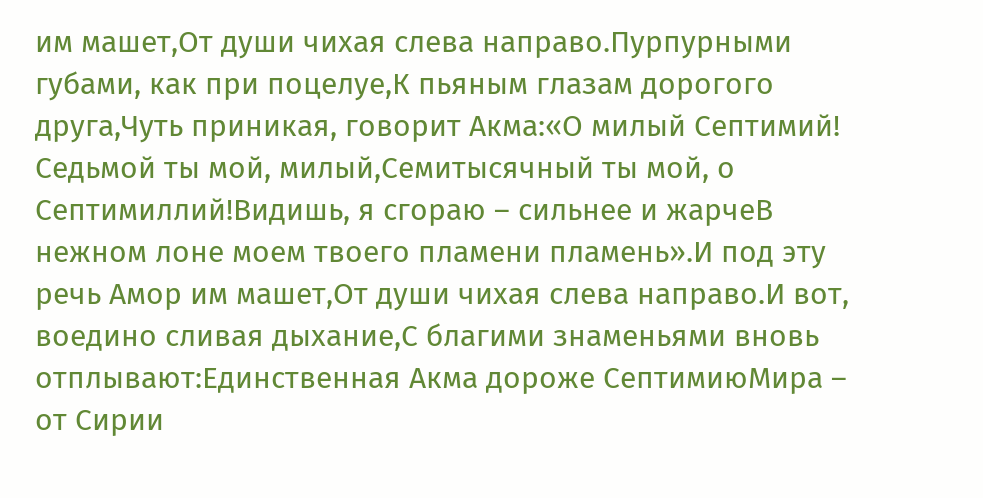им машет,От души чихая слева направо.Пурпурными губами, как при поцелуе,К пьяным глазам дорогого друга,Чуть приникая, говорит Акма:«О милый Септимий! Седьмой ты мой, милый,Семитысячный ты мой, о Септимиллий!Видишь, я сгораю – сильнее и жарчеВ нежном лоне моем твоего пламени пламень».И под эту речь Амор им машет,От души чихая слева направо.И вот, воедино сливая дыхание,С благими знаменьями вновь отплывают:Единственная Акма дороже СептимиюМира – от Сирии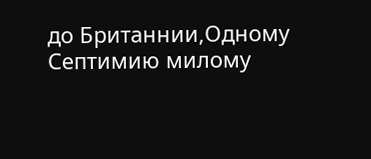до Британнии,Одному Септимию милому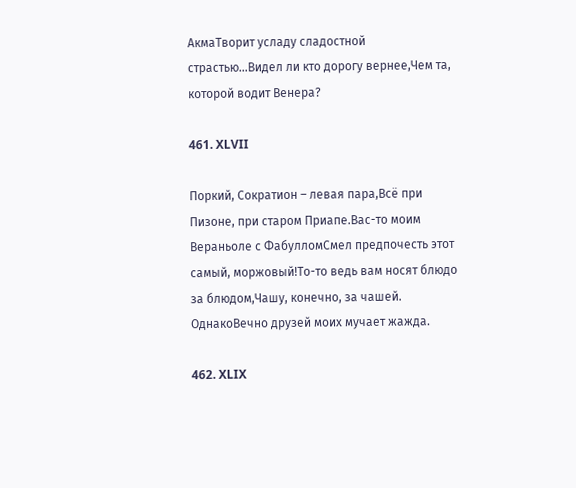АкмаТворит усладу сладостной страстью…Видел ли кто дорогу вернее,Чем та, которой водит Венера?

461. XLVII

Поркий, Сократион – левая пара,Всё при Пизоне, при старом Приапе.Вас-то моим Вераньоле с ФабулломСмел предпочесть этот самый, моржовый!То-то ведь вам носят блюдо за блюдом,Чашу, конечно, за чашей. ОднакоВечно друзей моих мучает жажда.

462. XLIX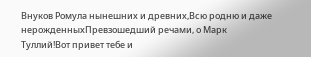Внуков Ромула нынешних и древних,Всю родню и даже нерожденныхПревзошедший речами, о Марк Туллий!Вот привет тебе и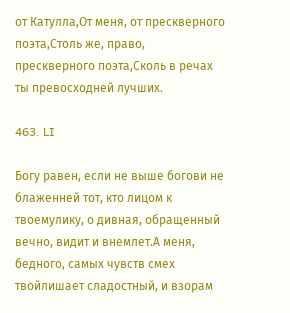от Катулла,От меня, от прескверного поэта,Столь же, право, прескверного поэта,Сколь в речах ты превосходней лучших.

463. LI

Богу равен, если не выше богови не блаженней тот, кто лицом к твоемулику, о дивная, обращенный вечно, видит и внемлет.А меня, бедного, самых чувств смех твойлишает сладостный, и взорам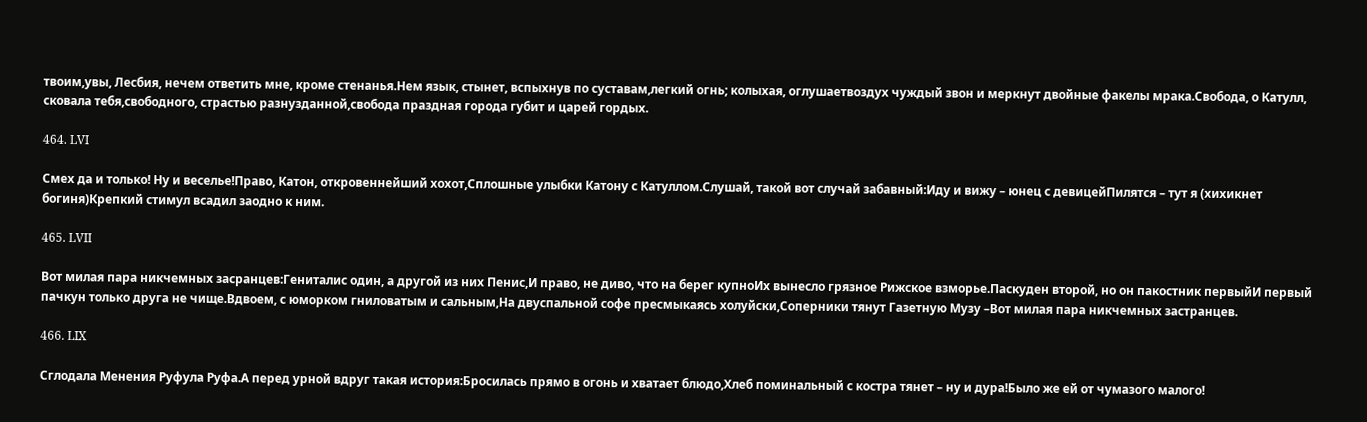твоим,увы, Лесбия, нечем ответить мне, кроме стенанья.Нем язык, стынет, вспыхнув по суставам,легкий огнь; колыхая, оглушаетвоздух чуждый звон и меркнут двойные факелы мрака.Свобода, о Катулл, сковала тебя,свободного, страстью разнузданной,свобода праздная города губит и царей гордых.

464. LVI

Смех да и только! Ну и веселье!Право, Катон, откровеннейший хохот,Сплошные улыбки Катону с Катуллом.Слушай, такой вот случай забавный:Иду и вижу – юнец с девицейПилятся – тут я (хихикнет богиня)Крепкий стимул всадил заодно к ним.

465. LVII

Вот милая пара никчемных засранцев:Гениталис один, а другой из них Пенис,И право, не диво, что на берег купноИх вынесло грязное Рижское взморье.Паскуден второй, но он пакостник первыйИ первый пачкун только друга не чище.Вдвоем, с юморком гниловатым и сальным,На двуспальной софе пресмыкаясь холуйски,Соперники тянут Газетную Музу –Вот милая пара никчемных застранцев.

466. LIX

Сглодала Менения Руфула Руфа.А перед урной вдруг такая история:Бросилась прямо в огонь и хватает блюдо,Хлеб поминальный с костра тянет – ну и дура!Было же ей от чумазого малого!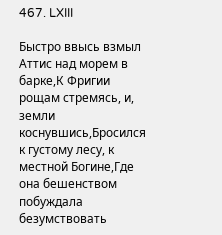467. LXIII

Быстро ввысь взмыл Аттис над морем в барке,К Фригии рощам стремясь, и, земли коснувшись,Бросился к густому лесу, к местной Богине,Где она бешенством побуждала безумствовать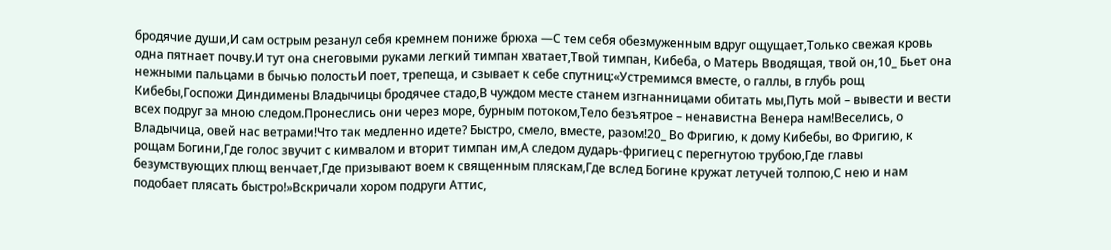бродячие души,И сам острым резанул себя кремнем пониже брюха —С тем себя обезмуженным вдруг ощущает,Только свежая кровь одна пятнает почву.И тут она снеговыми руками легкий тимпан хватает,Твой тимпан, Кибеба, о Матерь Вводящая, твой он,10_ Бьет она нежными пальцами в бычью полостьИ поет, трепеща, и сзывает к себе спутниц:«Устремимся вместе, о галлы, в глубь рощ Кибебы,Госпожи Диндимены Владычицы бродячее стадо,В чуждом месте станем изгнанницами обитать мы,Путь мой – вывести и вести всех подруг за мною следом.Пронеслись они через море, бурным потоком,Тело безъятрое – ненавистна Венера нам!Веселись, о Владычица, овей нас ветрами!Что так медленно идете? Быстро, смело, вместе, разом!20_ Во Фригию, к дому Кибебы, во Фригию, к рощам Богини,Где голос звучит с кимвалом и вторит тимпан им,А следом дударь-фригиец с перегнутою трубою,Где главы безумствующих плющ венчает,Где призывают воем к священным пляскам,Где вслед Богине кружат летучей толпою,С нею и нам подобает плясать быстро!»Вскричали хором подруги Аттис,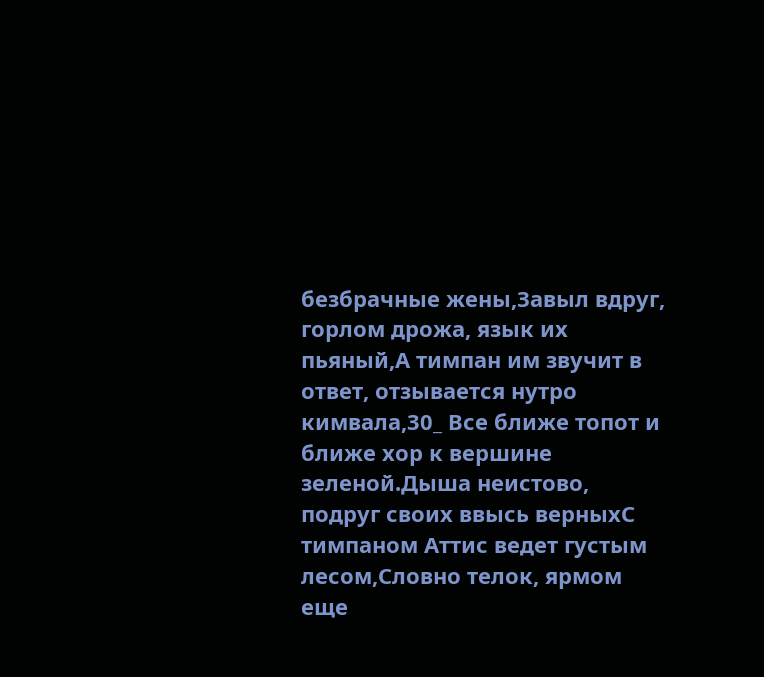безбрачные жены,Завыл вдруг, горлом дрожа, язык их пьяный,А тимпан им звучит в ответ, отзывается нутро кимвала,30_ Все ближе топот и ближе хор к вершине зеленой.Дыша неистово, подруг своих ввысь верныхС тимпаном Аттис ведет густым лесом,Словно телок, ярмом еще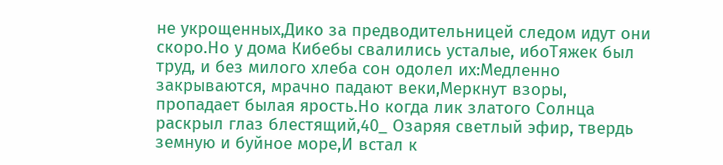не укрощенных,Дико за предводительницей следом идут они скоро.Но у дома Кибебы свалились усталые, ибоТяжек был труд, и без милого хлеба сон одолел их:Медленно закрываются, мрачно падают веки,Меркнут взоры, пропадает былая ярость.Но когда лик златого Солнца раскрыл глаз блестящий,40_ Озаряя светлый эфир, твердь земную и буйное море,И встал к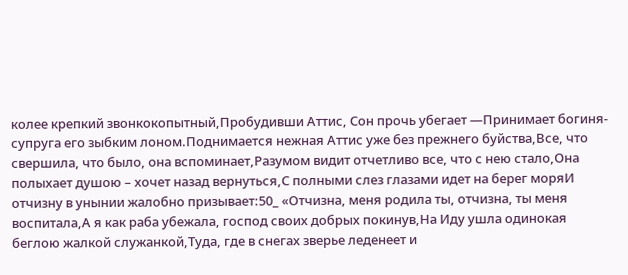колее крепкий звонкокопытный,Пробудивши Аттис, Сон прочь убегает —Принимает богиня-супруга его зыбким лоном.Поднимается нежная Аттис уже без прежнего буйства,Все, что свершила, что было, она вспоминает,Разумом видит отчетливо все, что с нею стало,Она полыхает душою – хочет назад вернуться,С полными слез глазами идет на берег моряИ отчизну в унынии жалобно призывает:50_ «Отчизна, меня родила ты, отчизна, ты меня воспитала,А я как раба убежала, господ своих добрых покинув,На Иду ушла одинокая беглою жалкой служанкой,Туда, где в снегах зверье леденеет и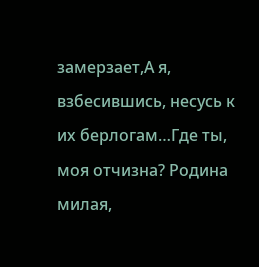замерзает,А я, взбесившись, несусь к их берлогам…Где ты, моя отчизна? Родина милая,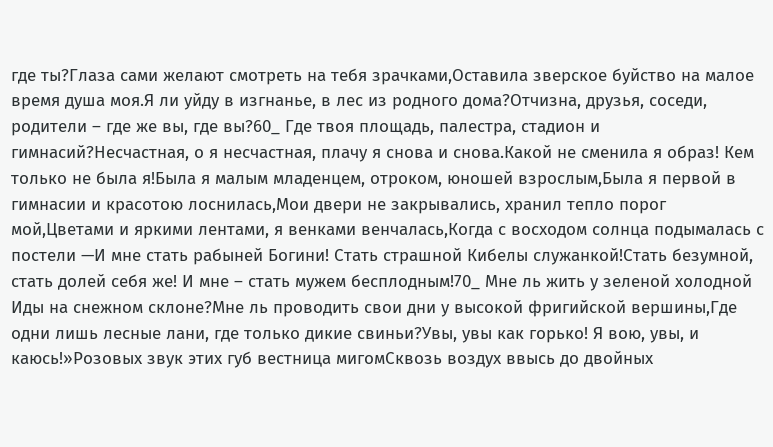где ты?Глаза сами желают смотреть на тебя зрачками,Оставила зверское буйство на малое время душа моя.Я ли уйду в изгнанье, в лес из родного дома?Отчизна, друзья, соседи, родители – где же вы, где вы?60_ Где твоя площадь, палестра, стадион и гимнасий?Несчастная, о я несчастная, плачу я снова и снова.Какой не сменила я образ! Кем только не была я!Была я малым младенцем, отроком, юношей взрослым,Была я первой в гимнасии и красотою лоснилась,Мои двери не закрывались, хранил тепло порог мой,Цветами и яркими лентами, я венками венчалась,Когда с восходом солнца подымалась с постели —И мне стать рабыней Богини! Стать страшной Кибелы служанкой!Стать безумной, стать долей себя же! И мне – стать мужем бесплодным!70_ Мне ль жить у зеленой холодной Иды на снежном склоне?Мне ль проводить свои дни у высокой фригийской вершины,Где одни лишь лесные лани, где только дикие свиньи?Увы, увы как горько! Я вою, увы, и каюсь!»Розовых звук этих губ вестница мигомСквозь воздух ввысь до двойных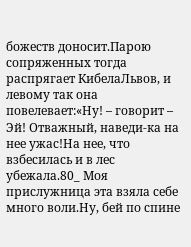божеств доносит.Парою сопряженных тогда распрягает КибелаЛьвов, и левому так она повелевает:«Ну! – говорит – Эй! Отважный, наведи-ка на нее ужас!На нее, что взбесилась и в лес убежала.80_ Моя прислужница эта взяла себе много воли.Ну, бей по спине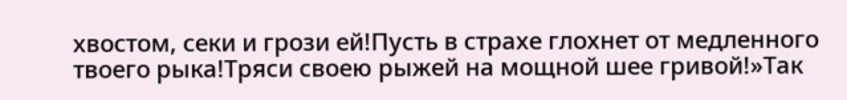хвостом, секи и грози ей!Пусть в страхе глохнет от медленного твоего рыка!Тряси своею рыжей на мощной шее гривой!»Так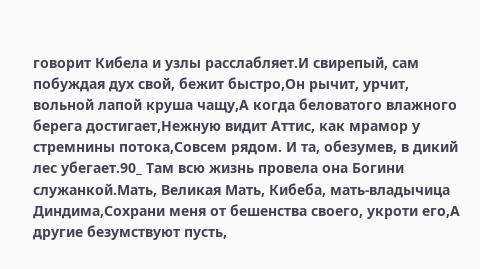говорит Кибела и узлы расслабляет.И свирепый, сам побуждая дух свой, бежит быстро,Он рычит, урчит, вольной лапой круша чащу,А когда беловатого влажного берега достигает,Нежную видит Аттис, как мрамор у стремнины потока,Совсем рядом. И та, обезумев, в дикий лес убегает.90_ Там всю жизнь провела она Богини служанкой.Мать, Великая Мать, Кибеба, мать-владычица Диндима,Сохрани меня от бешенства своего, укроти его,А другие безумствуют пусть,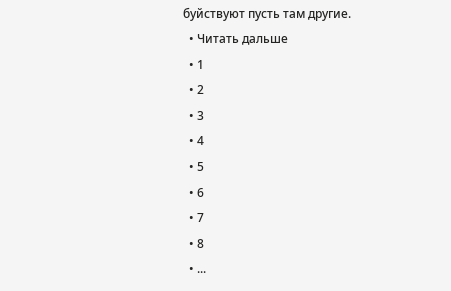буйствуют пусть там другие.
  • Читать дальше
  • 1
  • 2
  • 3
  • 4
  • 5
  • 6
  • 7
  • 8
  • ...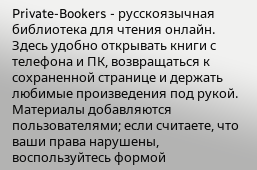Private-Bookers - русскоязычная библиотека для чтения онлайн. Здесь удобно открывать книги с телефона и ПК, возвращаться к сохраненной странице и держать любимые произведения под рукой. Материалы добавляются пользователями; если считаете, что ваши права нарушены, воспользуйтесь формой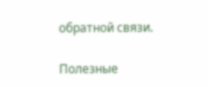обратной связи.

Полезные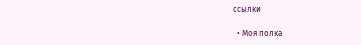ссылки

  • Моя полка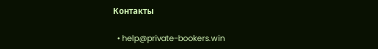Контакты

  • help@private-bookers.win